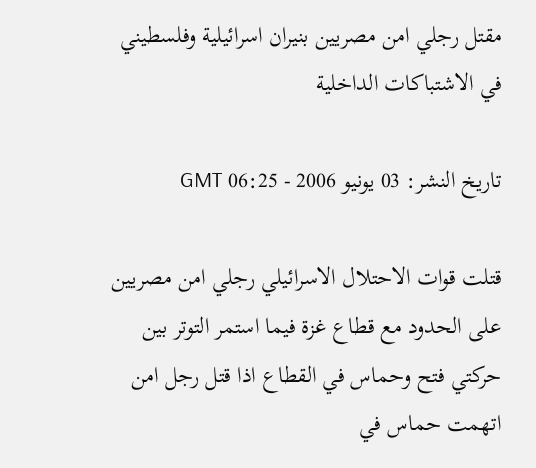مقتل رجلي امن مصريين بنيران اسرائيلية وفلسطيني في الاشتباكات الداخلية

تاريخ النشر: 03 يونيو 2006 - 06:25 GMT

قتلت قوات الاحتلال الاسرائيلي رجلي امن مصريين على الحدود مع قطاع غزة فيما استمر التوتر بين حركتي فتح وحماس في القطاع اذا قتل رجل امن اتهمت حماس في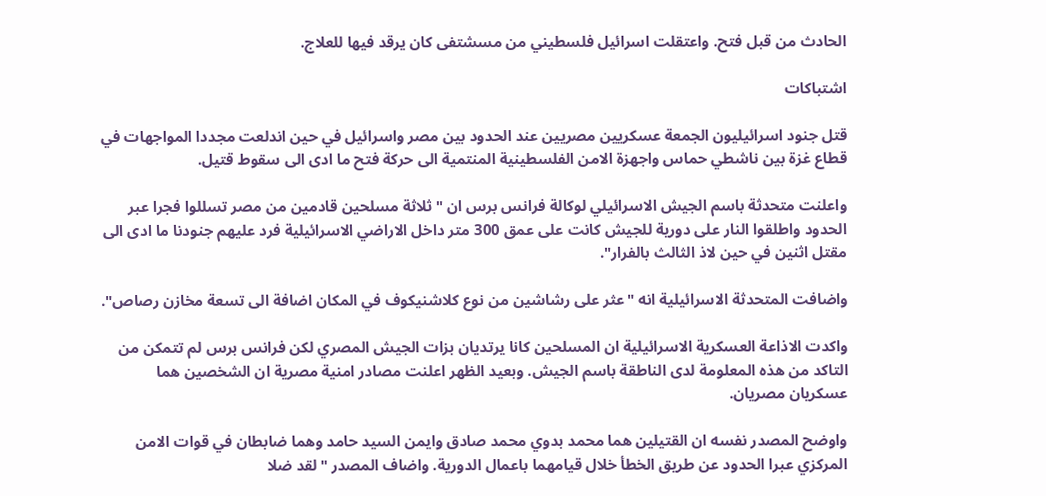الحادث من قبل فتح. واعتقلت اسرائيل فلسطيني من مسشتفى كان يرقد فيها للعلاج.

اشتباكات

قتل جنود اسرائيليون الجمعة عسكريين مصريين عند الحدود بين مصر واسرائيل في حين اندلعت مجددا المواجهات في قطاع غزة بين ناشطي حماس واجهزة الامن الفلسطينية المنتمية الى حركة فتح ما ادى الى سقوط قتيل.

واعلنت متحدثة باسم الجيش الاسرائيلي لوكالة فرانس برس ان "ثلاثة مسلحين قادمين من مصر تسللوا فجرا عبر الحدود واطلقوا النار على دورية للجيش كانت على عمق 300 متر داخل الاراضي الاسرائيلية فرد عليهم جنودنا ما ادى الى مقتل اثنين في حين لاذ الثالث بالفرار".

واضافت المتحدثة الاسرائيلية انه "عثر على رشاشين من نوع كلاشنيكوف في المكان اضافة الى تسعة مخازن رصاص".

واكدت الاذاعة العسكرية الاسرائيلية ان المسلحين كانا يرتديان بزات الجيش المصري لكن فرانس برس لم تتمكن من التاكد من هذه المعلومة لدى الناطقة باسم الجيش. وبعيد الظهر اعلنت مصادر امنية مصرية ان الشخصين هما عسكريان مصريان.

واوضح المصدر نفسه ان القتيلين هما محمد بدوي محمد صادق وايمن السيد حامد وهما ضابطان في قوات الامن المركزي عبرا الحدود عن طريق الخطأ خلال قيامهما باعمال الدورية. واضاف المصدر "لقد ضلا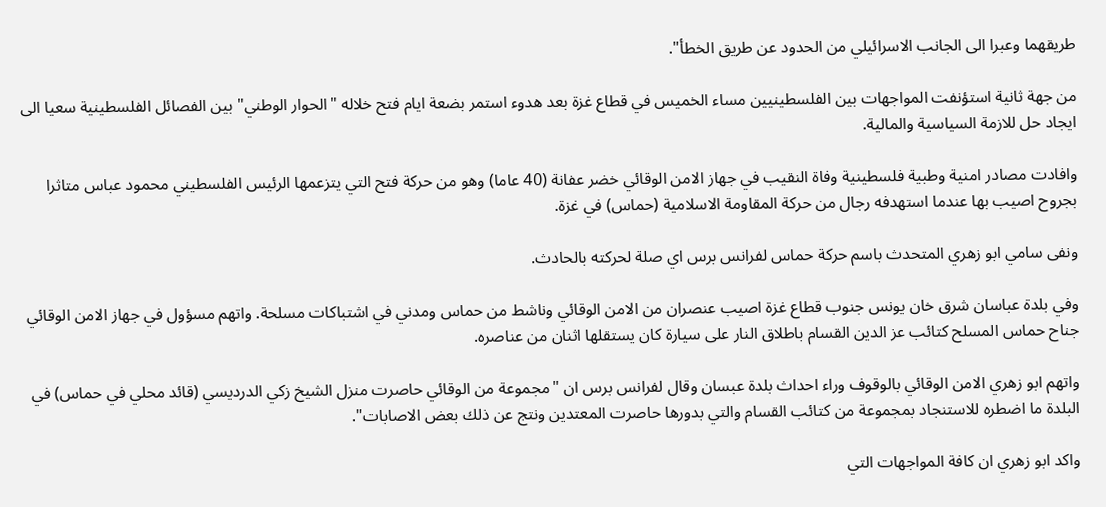طريقهما وعبرا الى الجانب الاسرائيلي من الحدود عن طريق الخطأ".

من جهة ثانية استؤنفت المواجهات بين الفلسطينيين مساء الخميس في قطاع غزة بعد هدوء استمر بضعة ايام فتح خلاله "الحوار الوطني" بين الفصائل الفلسطينية سعيا الى ايجاد حل للازمة السياسية والمالية.

وافادت مصادر امنية وطبية فلسطينية وفاة النقيب في جهاز الامن الوقائي خضر عفانة (40 عاما) وهو من حركة فتح التي يتزعمها الرئيس الفلسطيني محمود عباس متاثرا بجروح اصيب بها عندما استهدفه رجال من حركة المقاومة الاسلامية (حماس) في غزة.

ونفى سامي ابو زهري المتحدث باسم حركة حماس لفرانس برس اي صلة لحركته بالحادث.

وفي بلدة عباسان شرق خان يونس جنوب قطاع غزة اصيب عنصران من الامن الوقائي وناشط من حماس ومدني في اشتباكات مسلحة. واتهم مسؤول في جهاز الامن الوقائي جناح حماس المسلح كتائب عز الدين القسام باطلاق النار على سيارة كان يستقلها اثنان من عناصره.

واتهم ابو زهري الامن الوقائي بالوقوف وراء احداث بلدة عبسان وقال لفرانس برس ان "مجموعة من الوقائي حاصرت منزل الشيخ زكي الدرديسي (قائد محلي في حماس) في البلدة ما اضطره للاستنجاد بمجموعة من كتائب القسام والتي بدورها حاصرت المعتدين ونتج عن ذلك بعض الاصابات".

واكد ابو زهري ان كافة المواجهات التي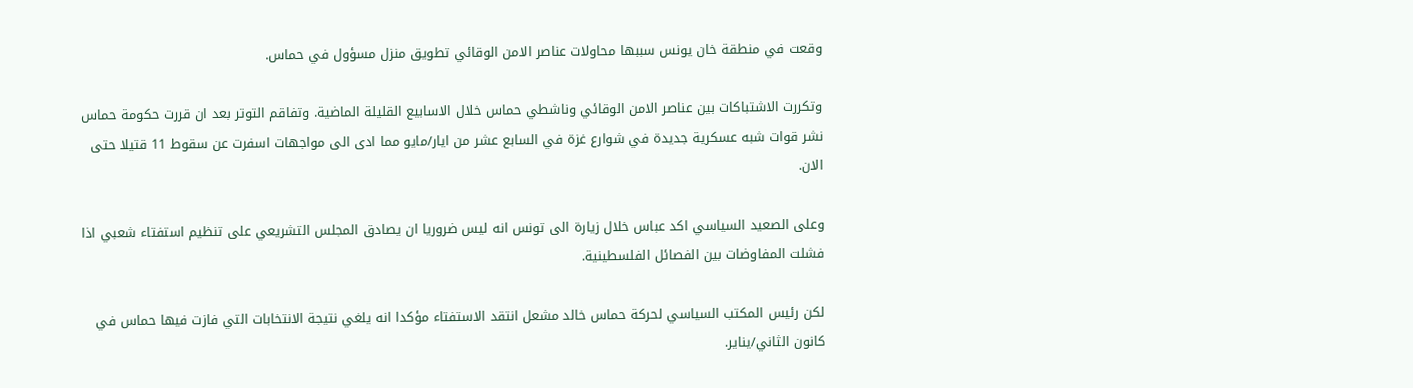وقعت في منطقة خان يونس سببها محاولات عناصر الامن الوقائي تطويق منزل مسؤول في حماس.

وتكررت الاشتباكات بين عناصر الامن الوقائي وناشطي حماس خلال الاسابيع القليلة الماضية. وتفاقم التوتر بعد ان قررت حكومة حماس نشر قوات شبه عسكرية جديدة في شوارع غزة في السابع عشر من ايار/مايو مما ادى الى مواجهات اسفرت عن سقوط 11 قتيلا حتى الان.

وعلى الصعيد السياسي اكد عباس خلال زيارة الى تونس انه ليس ضروريا ان يصادق المجلس التشريعي على تنظيم استفتاء شعبي اذا فشلت المفاوضات بين الفصائل الفلسطينية.

لكن رئيس المكتب السياسي لحركة حماس خالد مشعل انتقد الاستفتاء مؤكدا انه يلغي نتيجة الانتخابات التي فازت فيها حماس في كانون الثاني/يناير.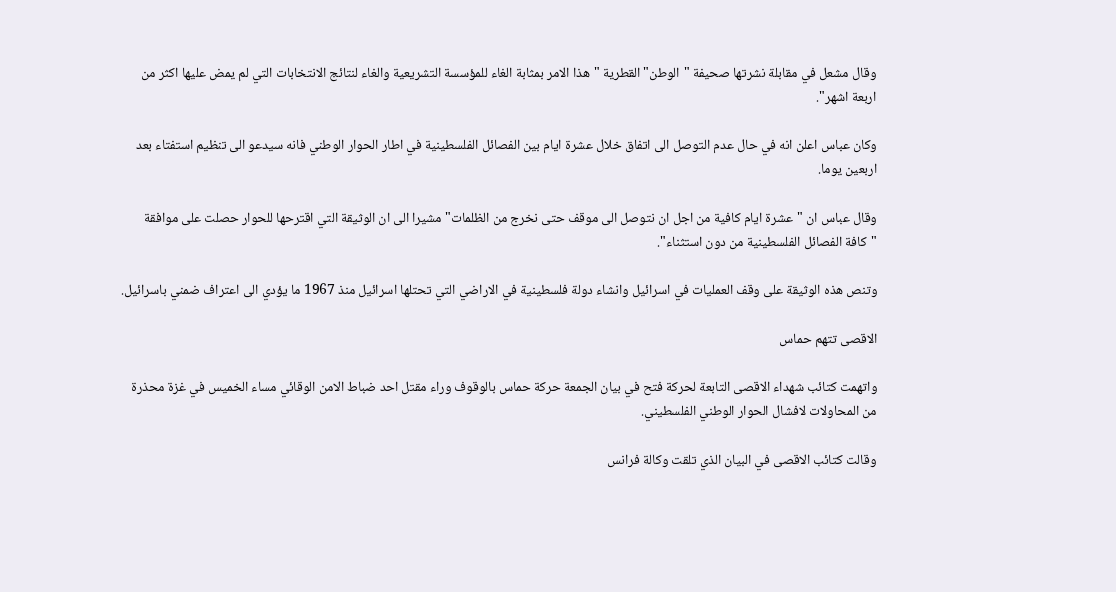وقال مشعل في مقابلة نشرتها صحيفة "الوطن" القطرية "هذا الامر بمثابة الغاء للمؤسسة التشريعية والغاء لنتائج الانتخابات التي لم يمض عليها اكثر من اربعة اشهر".

وكان عباس اعلن انه في حال عدم التوصل الى اتفاق خلال عشرة ايام بين الفصائل الفلسطينية في اطار الحوار الوطني فانه سيدعو الى تنظيم استفتاء بعد اربعين يوما.

وقال عباس ان "عشرة ايام كافية من اجل ان نتوصل الى موقف حتى نخرج من الظلمات" مشيرا الى ان الوثيقة التي اقترحها للحوار حصلت على موافقة "كافة الفصائل الفلسطينية من دون استثناء".

وتنص هذه الوثيقة على وقف العمليات في اسرائيل وانشاء دولة فلسطينية في الاراضي التي تحتلها اسرائيل منذ 1967 ما يؤدي الى اعتراف ضمني باسرائيل.

الاقصى تتهم حماس

واتهمت كتائب شهداء الاقصى التابعة لحركة فتح في بيان الجمعة حركة حماس بالوقوف وراء مقتل احد ضباط الامن الوقائي مساء الخميس في غزة محذرة من المحاولات لافشال الحوار الوطني الفلسطيني.

وقالت كتائب الاقصى في البيان الذي تلقت وكالة فرانس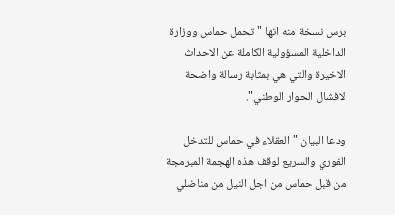برس نسخة منه انها "تحمل حماس ووزارة الداخلية المسؤولية الكاملة عن الاحداث الاخيرة والتي هي بمثابة رسالة واضحة لافشال الحوار الوطني".

ودعا البيان "العقلاء في حماس للتدخل الفوري والسريع لوقف هذه الهجمة المبرمجة من قبل حماس من اجل النيل من مناضلي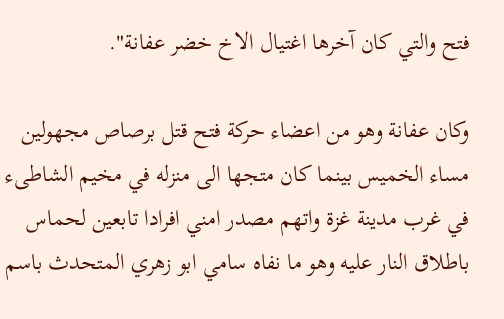فتح والتي كان آخرها اغتيال الاخ خضر عفانة".

وكان عفانة وهو من اعضاء حركة فتح قتل برصاص مجهولين مساء الخميس بينما كان متجها الى منزله في مخيم الشاطىء في غرب مدينة غزة واتهم مصدر امني افرادا تابعين لحماس باطلاق النار عليه وهو ما نفاه سامي ابو زهري المتحدث باسم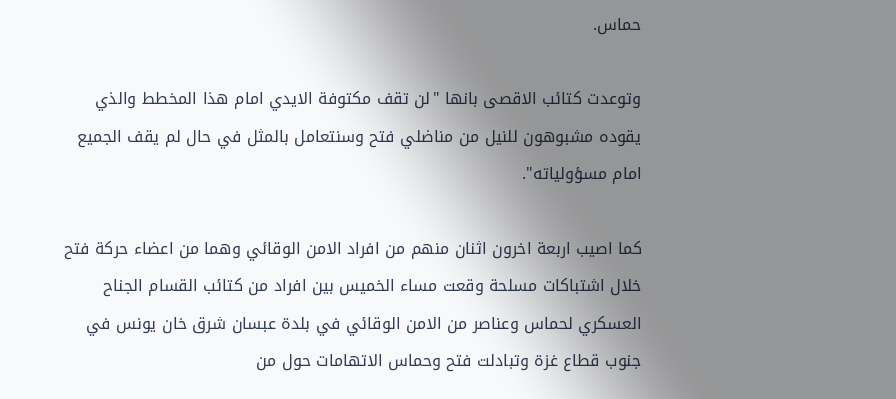حماس.

وتوعدت كتائب الاقصى بانها "لن تقف مكتوفة الايدي امام هذا المخطط والذي يقوده مشبوهون للنيل من مناضلي فتح وسنتعامل بالمثل في حال لم يقف الجميع امام مسؤولياته".

كما اصيب اربعة اخرون اثنان منهم من افراد الامن الوقائي وهما من اعضاء حركة فتح خلال اشتباكات مسلحة وقعت مساء الخميس بين افراد من كتائب القسام الجناح العسكري لحماس وعناصر من الامن الوقائي في بلدة عبسان شرق خان يونس في جنوب قطاع غزة وتبادلت فتح وحماس الاتهامات حول من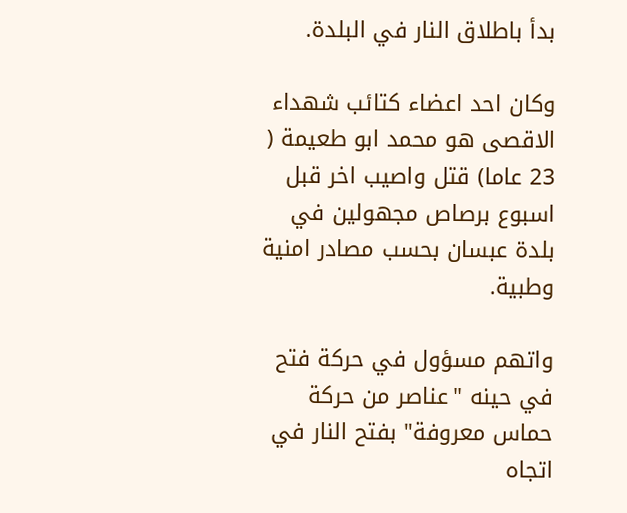بدأ باطلاق النار في البلدة.

وكان احد اعضاء كتائب شهداء الاقصى هو محمد ابو طعيمة ( 23 عاما) قتل واصيب اخر قبل اسبوع برصاص مجهولين في بلدة عبسان بحسب مصادر امنية وطبية.

واتهم مسؤول في حركة فتح في حينه "عناصر من حركة حماس معروفة" بفتح النار في اتجاه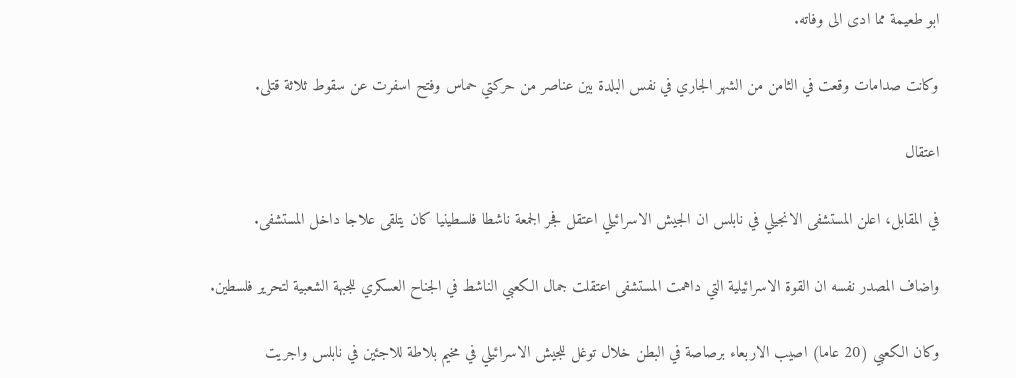ابو طعيمة مما ادى الى وفاته.

وكانت صدامات وقعت في الثامن من الشهر الجاري في نفس البلدة بين عناصر من حركتي حماس وفتح اسفرت عن سقوط ثلاثة قتلى.

اعتقال

في المقابل، اعلن المستشفى الانجيلي في نابلس ان الجيش الاسرائيلي اعتقل فجر الجمعة ناشطا فلسطينيا كان يتلقى علاجا داخل المستشفى.

واضاف المصدر نفسه ان القوة الاسرائيلية التي داهمت المستشفى اعتقلت جمال الكعبي الناشط في الجناح العسكري للجبهة الشعبية لتحرير فلسطين.

وكان الكعبي (20 عاما) اصيب الاربعاء برصاصة في البطن خلال توغل للجيش الاسرائيلي في مخيم بلاطة للاجئين في نابلس واجريت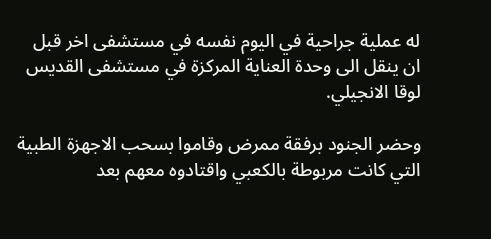له عملية جراحية في اليوم نفسه في مستشفى اخر قبل ان ينقل الى وحدة العناية المركزة في مستشفى القديس لوقا الانجيلي.

وحضر الجنود برفقة ممرض وقاموا بسحب الاجهزة الطبية التي كانت مربوطة بالكعبي واقتادوه معهم بعد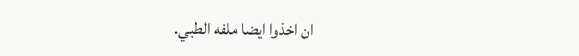ان اخذوا ايضا ملفه الطبي.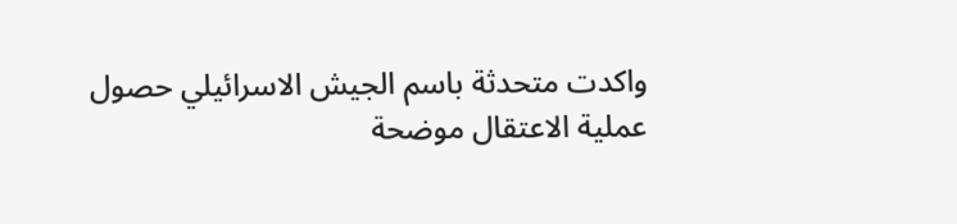واكدت متحدثة باسم الجيش الاسرائيلي حصول عملية الاعتقال موضحة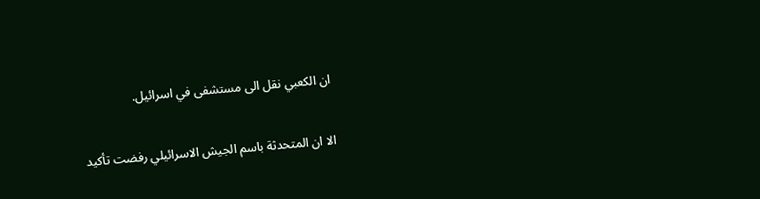ان الكعبي نقل الى مستشفى في اسرائيل.

الا ان المتحدثة باسم الجيش الاسرائيلي رفضت تأكيد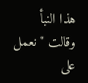هذا النبأ وقالت "نعمل على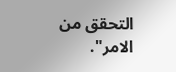التحقق من الامر".